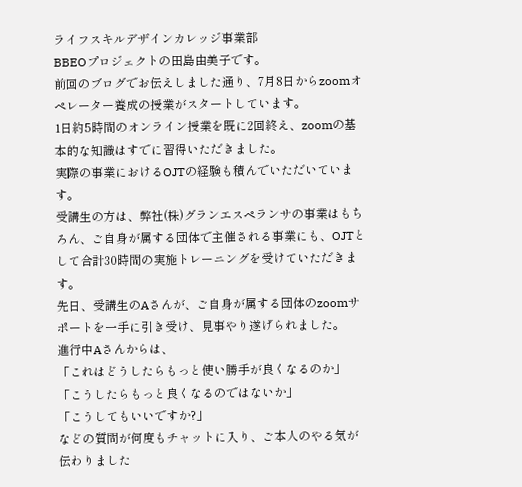ライフスキルデザインカレッジ事業部
BBEOプロジェクトの田島由美子です。
前回のブログでお伝えしました通り、7月8日からzoomオペレーター養成の授業がスタートしています。
1日約5時間のオンライン授業を既に2回終え、zoomの基本的な知識はすでに習得いただきました。
実際の事業におけるOJTの経験も積んでいただいています。
受講生の方は、弊社(株)グランエスペランサの事業はもちろん、ご自身が属する団体で主催される事業にも、OJTとして合計30時間の実施トレーニングを受けていただきます。
先日、受講生のAさんが、ご自身が属する団体のzoomサポートを一手に引き受け、見事やり遂げられました。
進行中Aさんからは、
「これはどうしたらもっと使い勝手が良くなるのか」
「こうしたらもっと良くなるのではないか」
「こうしてもいいですか?」
などの質問が何度もチャットに入り、ご本人のやる気が伝わりました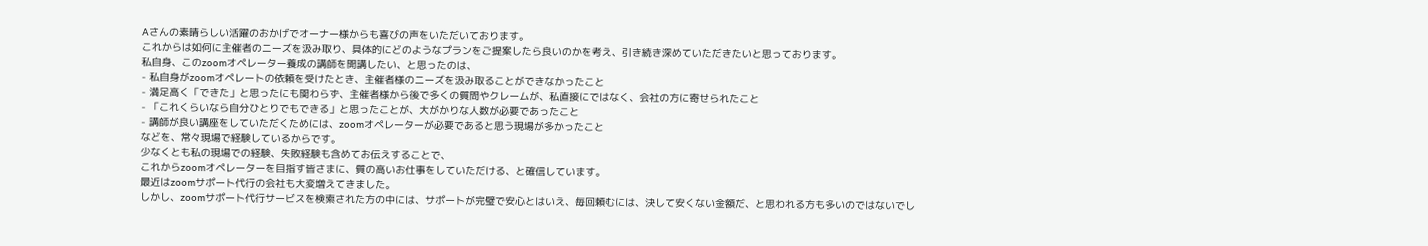Aさんの素晴らしい活躍のおかげでオーナー様からも喜びの声をいただいております。
これからは如何に主催者のニーズを汲み取り、具体的にどのようなプランをご提案したら良いのかを考え、引き続き深めていただきたいと思っております。
私自身、このzoomオペレーター養成の講師を開講したい、と思ったのは、
- 私自身がzoomオペレートの依頼を受けたとき、主催者様のニーズを汲み取ることができなかったこと
- 満足高く「できた」と思ったにも関わらず、主催者様から後で多くの質問やクレームが、私直接にではなく、会社の方に寄せられたこと
- 「これくらいなら自分ひとりでもできる」と思ったことが、大がかりな人数が必要であったこと
- 講師が良い講座をしていただくためには、zoomオペレーターが必要であると思う現場が多かったこと
などを、常々現場で経験しているからです。
少なくとも私の現場での経験、失敗経験も含めてお伝えすることで、
これからzoomオペレーターを目指す皆さまに、質の高いお仕事をしていただける、と確信しています。
最近はzoomサポート代行の会社も大変増えてきました。
しかし、zoomサポート代行サービスを検索された方の中には、サポートが完璧で安心とはいえ、毎回頼むには、決して安くない金額だ、と思われる方も多いのではないでし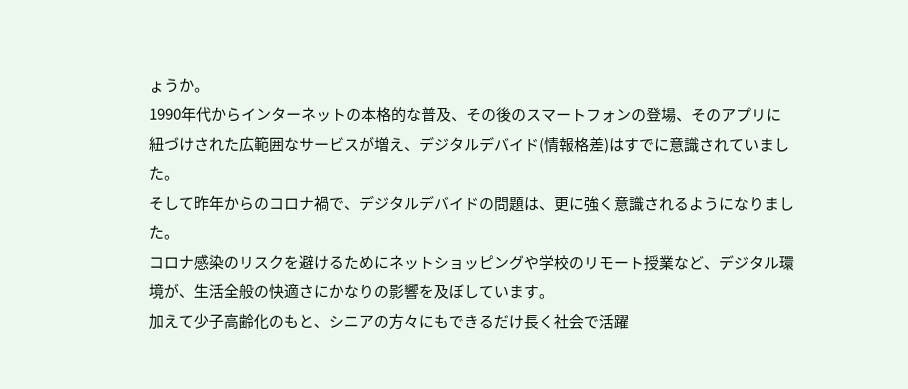ょうか。
1990年代からインターネットの本格的な普及、その後のスマートフォンの登場、そのアプリに紐づけされた広範囲なサービスが増え、デジタルデバイド(情報格差)はすでに意識されていました。
そして昨年からのコロナ禍で、デジタルデバイドの問題は、更に強く意識されるようになりました。
コロナ感染のリスクを避けるためにネットショッピングや学校のリモート授業など、デジタル環境が、生活全般の快適さにかなりの影響を及ぼしています。
加えて少子高齢化のもと、シニアの方々にもできるだけ長く社会で活躍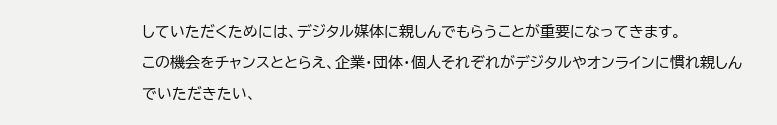していただくためには、デジタル媒体に親しんでもらうことが重要になってきます。
この機会をチャンスととらえ、企業・団体・個人それぞれがデジタルやオンラインに慣れ親しんでいただきたい、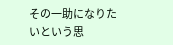その一助になりたいという思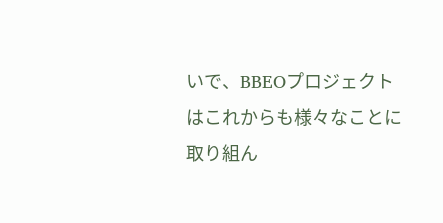いで、BBEOプロジェクトはこれからも様々なことに取り組ん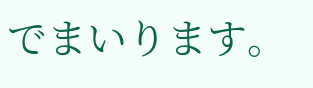でまいります。